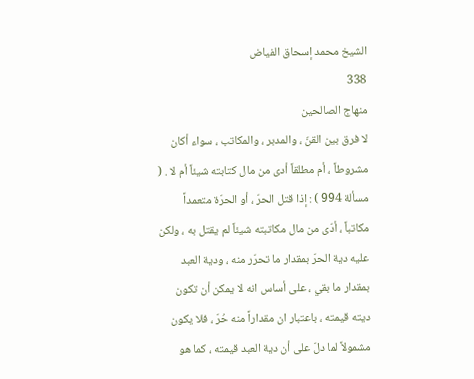الشيخ محمد إسحاق الفياض
338
منهاج الصالحين
لا فرق بين القنّ ، والمدبر ، والمكاتب ، سواء أكان مشروطاً ، أم مطلقاً أدى من مال كتابته شيئاً أم لا . ( مسألة 994 ) : إذا قتل الحرّ ، أو الحرّة متعمداً مكاتباً ، أدّى من مال مكاتبته شيئاً لم يقتل به ، ولكن عليه دية الحرّ بمقدار ما تحرّر منه ، ودية العبد بمقدار ما بقي ، على أساس انه لا يمكن أن تكون ديته قيمته ، باعتبار ان مقداراً منه حُرّ ، فلا يكون مشمولاً لما دلّ على أن دية العبد قيمته ، كما هو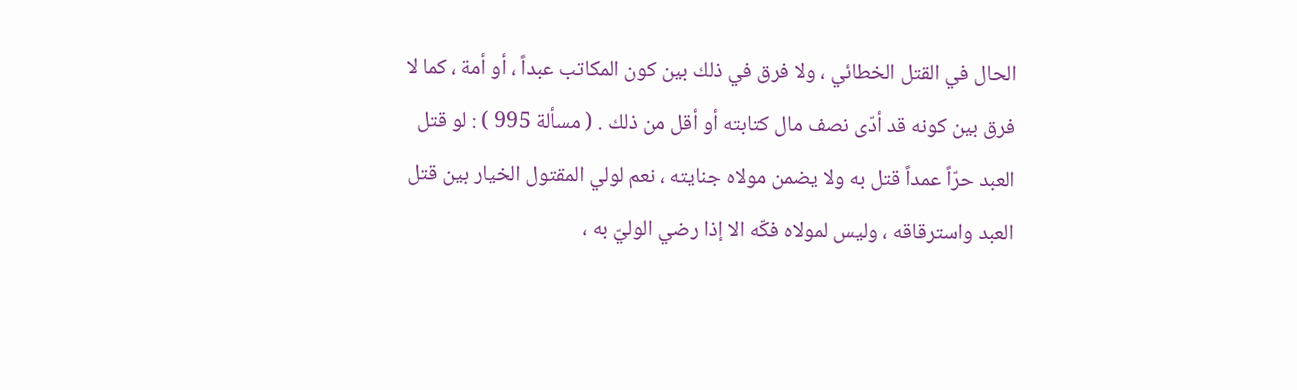الحال في القتل الخطائي ، ولا فرق في ذلك بين كون المكاتب عبداً ، أو أمة ، كما لا فرق بين كونه قد أدّى نصف مال كتابته أو أقل من ذلك . ( مسألة 995 ) : لو قتل العبد حرّاً عمداً قتل به ولا يضمن مولاه جنايته ، نعم لولي المقتول الخيار بين قتل العبد واسترقاقه ، وليس لمولاه فكّه الا إذا رضي الوليّ به ،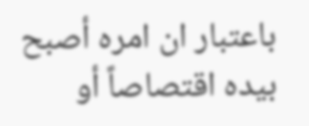باعتبار ان امره أصبح بيده اقتصاصاً أو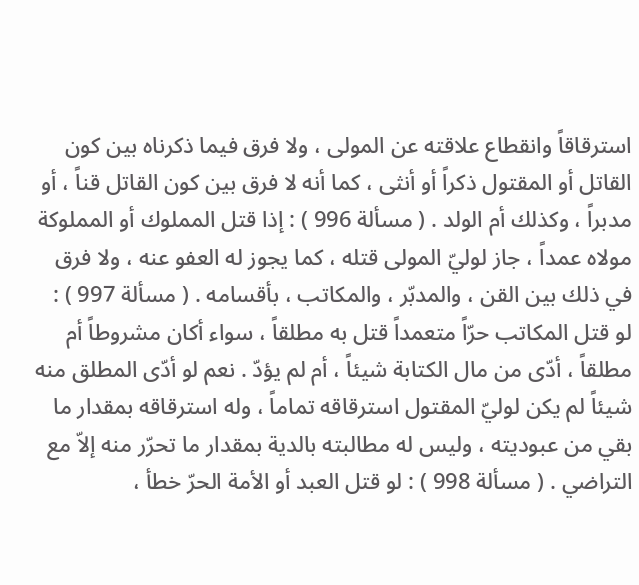استرقاقاً وانقطاع علاقته عن المولى ، ولا فرق فيما ذكرناه بين كون القاتل أو المقتول ذكراً أو أنثى ، كما أنه لا فرق بين كون القاتل قناً ، أو مدبراً ، وكذلك أم الولد . ( مسألة 996 ) : إذا قتل المملوك أو المملوكة مولاه عمداً ، جاز لوليّ المولى قتله ، كما يجوز له العفو عنه ، ولا فرق في ذلك بين القن ، والمدبّر ، والمكاتب ، بأقسامه . ( مسألة 997 ) : لو قتل المكاتب حرّاً متعمداً قتل به مطلقاً ، سواء أكان مشروطاً أم مطلقاً ، أدّى من مال الكتابة شيئاً ، أم لم يؤدّ . نعم لو أدّى المطلق منه شيئاً لم يكن لوليّ المقتول استرقاقه تماماً ، وله استرقاقه بمقدار ما بقي من عبوديته ، وليس له مطالبته بالدية بمقدار ما تحرّر منه إلاّ مع التراضي . ( مسألة 998 ) : لو قتل العبد أو الأمة الحرّ خطأ ،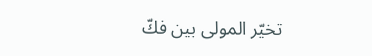تخيّر المولى بين فكّ